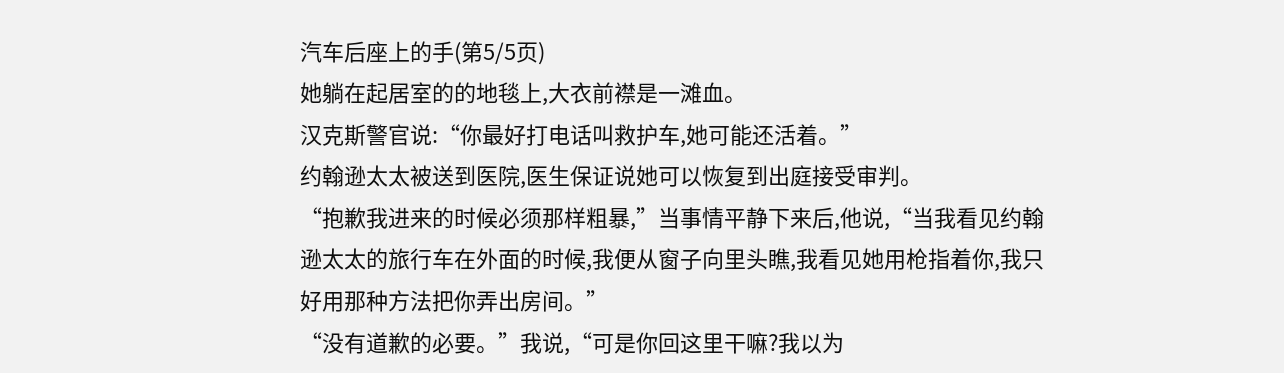汽车后座上的手(第5/5页)
她躺在起居室的的地毯上,大衣前襟是一滩血。
汉克斯警官说:“你最好打电话叫救护车,她可能还活着。”
约翰逊太太被送到医院,医生保证说她可以恢复到出庭接受审判。
“抱歉我进来的时候必须那样粗暴,”当事情平静下来后,他说,“当我看见约翰逊太太的旅行车在外面的时候,我便从窗子向里头瞧,我看见她用枪指着你,我只好用那种方法把你弄出房间。”
“没有道歉的必要。”我说,“可是你回这里干嘛?我以为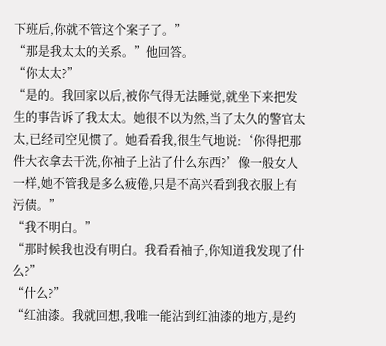下班后,你就不管这个案子了。”
“那是我太太的关系。”他回答。
“你太太?”
“是的。我回家以后,被你气得无法睡觉,就坐下来把发生的事告诉了我太太。她很不以为然,当了太久的警官太太,已经司空见惯了。她看看我,很生气地说:‘你得把那件大衣拿去干洗,你袖子上沾了什么东西?’像一般女人一样,她不管我是多么疲倦,只是不高兴看到我衣服上有污债。”
“我不明白。”
“那时候我也没有明白。我看看袖子,你知道我发现了什么?”
“什么?”
“红油漆。我就回想,我唯一能沾到红油漆的地方,是约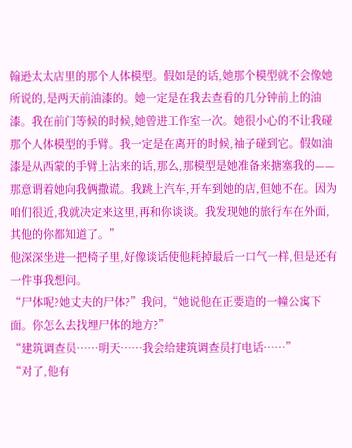翰逊太太店里的那个人体模型。假如是的话,她那个模型就不会像她所说的,是两天前油漆的。她一定是在我去查看的几分钟前上的油漆。我在前门等候的时候,她曾进工作室一次。她很小心的不让我碰那个人体模型的手臂。我一定是在离开的时候,袖子碰到它。假如油漆是从西蒙的手臂上沾来的话,那么,那模型是她准备来搪塞我的——那意谓着她向我俩撒谎。我跳上汽车,开车到她的店,但她不在。因为咱们很近,我就决定来这里,再和你谈谈。我发现她的旅行车在外面,其他的你都知道了。”
他深深坐进一把椅子里,好像谈话使他耗掉最后一口气一样,但是还有一件事我想问。
“尸体呢?她丈夫的尸体?”我问,“她说他在正要造的一幢公寓下面。你怎么去找埋尸体的地方?”
“建筑调查员……明天……我会给建筑调查员打电话……”
“对了,他有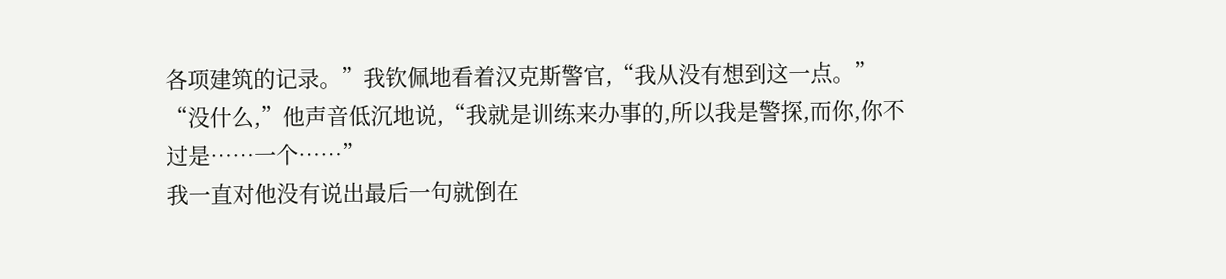各项建筑的记录。”我钦佩地看着汉克斯警官,“我从没有想到这一点。”
“没什么,”他声音低沉地说,“我就是训练来办事的,所以我是警探,而你,你不过是……一个……”
我一直对他没有说出最后一句就倒在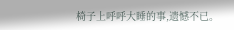椅子上呼呼大睡的事,遗憾不已。